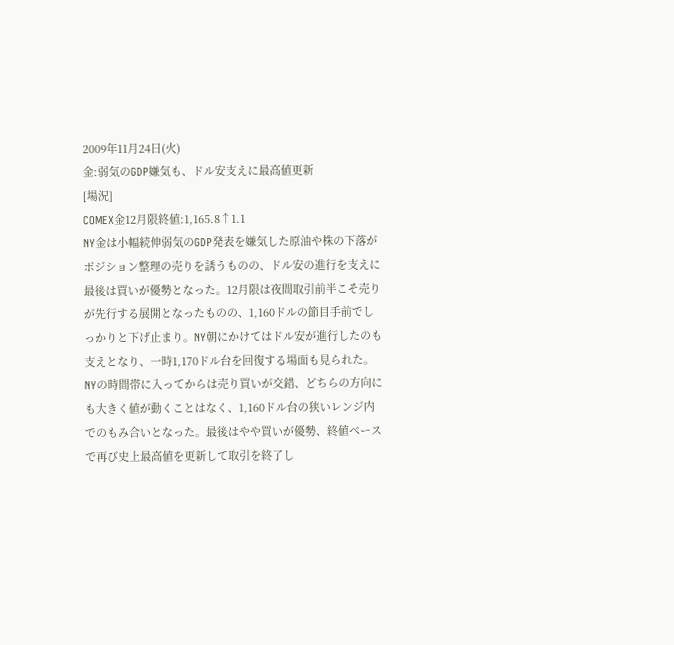2009年11月24日(火)
金:弱気のGDP嫌気も、ドル安支えに最高値更新
[場況]
COMEX金12月限終値:1,165.8↑1.1
NY金は小幅続伸弱気のGDP発表を嫌気した原油や株の下落がポジション整理の売りを誘うものの、ドル安の進行を支えに最後は買いが優勢となった。12月限は夜間取引前半こそ売りが先行する展開となったものの、1,160ドルの節目手前でしっかりと下げ止まり。NY朝にかけてはドル安が進行したのも支えとなり、一時1,170ドル台を回復する場面も見られた。NYの時間帯に入ってからは売り買いが交錯、どちらの方向にも大きく値が動くことはなく、1,160ドル台の狭いレンジ内でのもみ合いとなった。最後はやや買いが優勢、終値ベースで再び史上最高値を更新して取引を終了し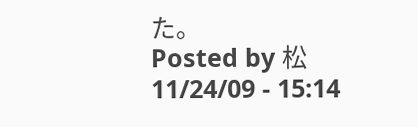た。
Posted by 松 11/24/09 - 15:14